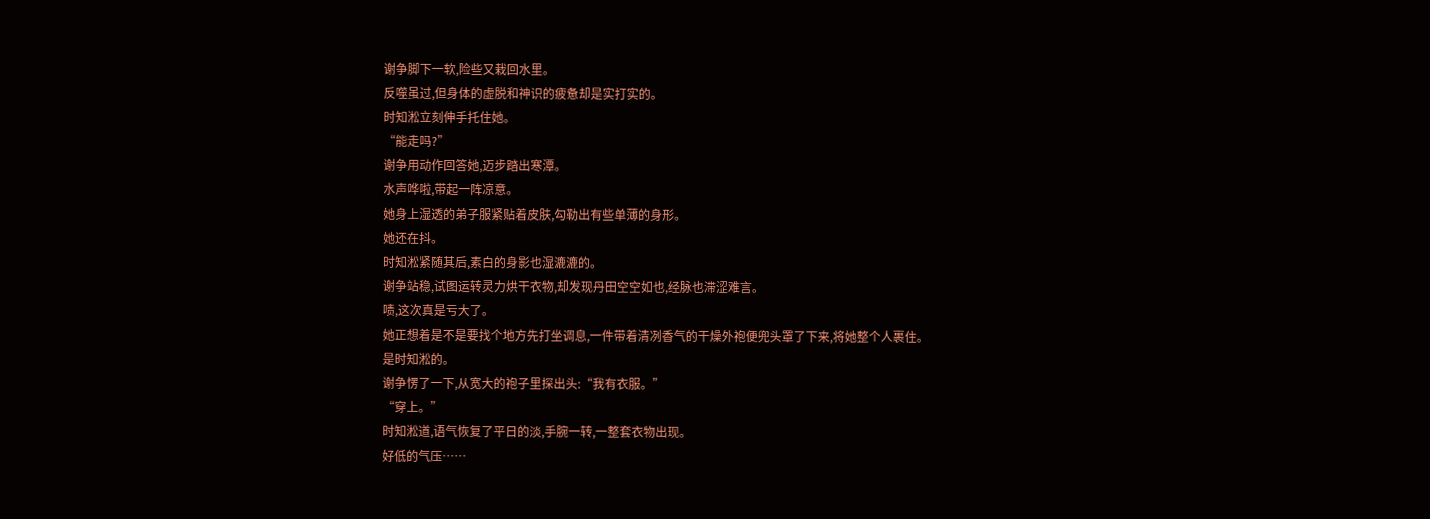谢争脚下一软,险些又栽回水里。
反噬虽过,但身体的虚脱和神识的疲惫却是实打实的。
时知淞立刻伸手托住她。
“能走吗?”
谢争用动作回答她,迈步踏出寒潭。
水声哗啦,带起一阵凉意。
她身上湿透的弟子服紧贴着皮肤,勾勒出有些单薄的身形。
她还在抖。
时知淞紧随其后,素白的身影也湿漉漉的。
谢争站稳,试图运转灵力烘干衣物,却发现丹田空空如也,经脉也滞涩难言。
啧,这次真是亏大了。
她正想着是不是要找个地方先打坐调息,一件带着清冽香气的干燥外袍便兜头罩了下来,将她整个人裹住。
是时知淞的。
谢争愣了一下,从宽大的袍子里探出头:“我有衣服。”
“穿上。”
时知淞道,语气恢复了平日的淡,手腕一转,一整套衣物出现。
好低的气压……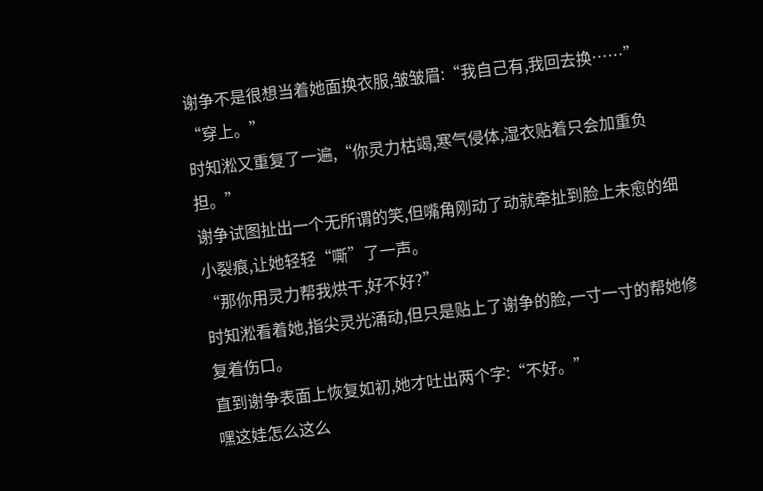谢争不是很想当着她面换衣服,皱皱眉:“我自己有,我回去换……”
“穿上。”
时知淞又重复了一遍,“你灵力枯竭,寒气侵体,湿衣贴着只会加重负担。”
谢争试图扯出一个无所谓的笑,但嘴角刚动了动就牵扯到脸上未愈的细小裂痕,让她轻轻“嘶”了一声。
“那你用灵力帮我烘干,好不好?”
时知淞看着她,指尖灵光涌动,但只是贴上了谢争的脸,一寸一寸的帮她修复着伤口。
直到谢争表面上恢复如初,她才吐出两个字:“不好。”
嘿这娃怎么这么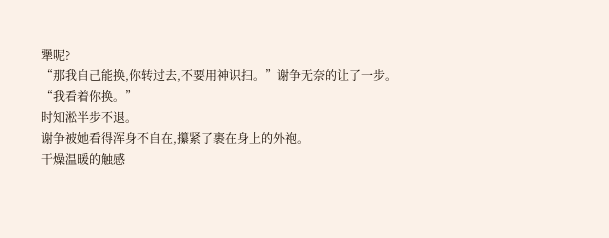犟呢?
“那我自己能换,你转过去,不要用神识扫。”谢争无奈的让了一步。
“我看着你换。”
时知淞半步不退。
谢争被她看得浑身不自在,攥紧了裹在身上的外袍。
干燥温暖的触感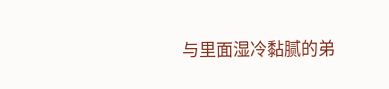与里面湿冷黏腻的弟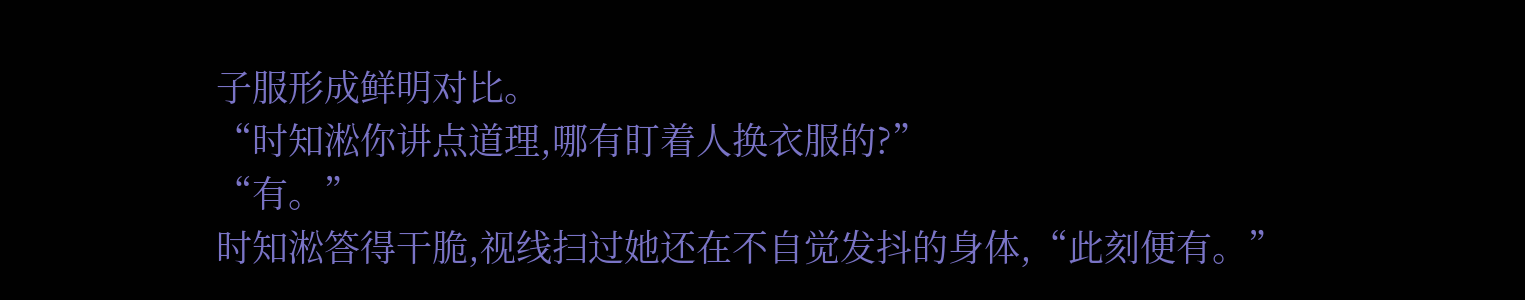子服形成鲜明对比。
“时知淞你讲点道理,哪有盯着人换衣服的?”
“有。”
时知淞答得干脆,视线扫过她还在不自觉发抖的身体,“此刻便有。”